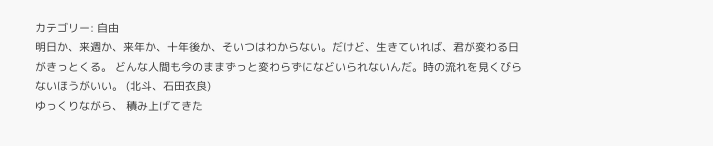カテゴリー: 自由
明日か、来週か、来年か、十年後か、そいつはわからない。だけど、生きていれば、君が変わる日がきっとくる。 どんな人間も今のままずっと変わらずになどいられないんだ。時の流れを見くびらないほうがいい。 (北斗、石田衣良)
ゆっくりながら、 積み上げてきた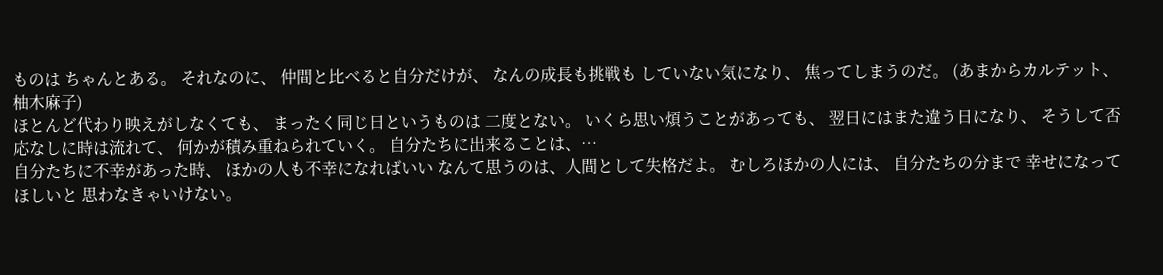ものは ちゃんとある。 それなのに、 仲間と比べると自分だけが、 なんの成長も挑戦も していない気になり、 焦ってしまうのだ。 (あまからカルテット、柚木麻子)
ほとんど代わり映えがしなくても、 まったく同じ日というものは 二度とない。 いくら思い煩うことがあっても、 翌日にはまた違う日になり、 そうして否応なしに時は流れて、 何かが積み重ねられていく。 自分たちに出来ることは、…
自分たちに不幸があった時、 ほかの人も不幸になればいい なんて思うのは、人間として失格だよ。 むしろほかの人には、 自分たちの分まで 幸せになってほしいと 思わなきゃいけない。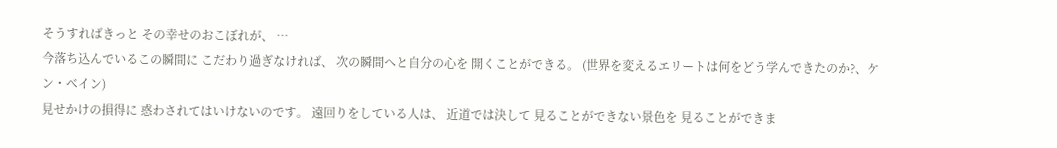そうすればきっと その幸せのおこぼれが、 …
今落ち込んでいるこの瞬間に こだわり過ぎなければ、 次の瞬間へと自分の心を 開くことができる。 (世界を変えるエリートは何をどう学んできたのか?、ケン・ベイン)
見せかけの損得に 惑わされてはいけないのです。 遠回りをしている人は、 近道では決して 見ることができない景色を 見ることができま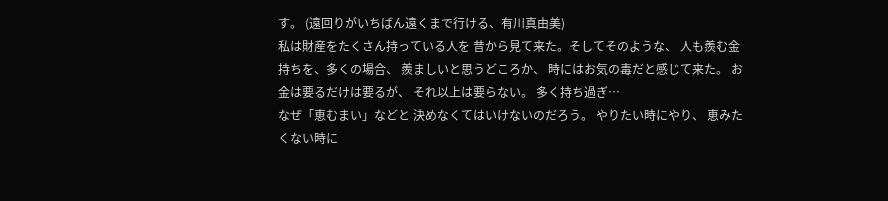す。 (遠回りがいちばん遠くまで行ける、有川真由美)
私は財産をたくさん持っている人を 昔から見て来た。そしてそのような、 人も羨む金持ちを、多くの場合、 羨ましいと思うどころか、 時にはお気の毒だと感じて来た。 お金は要るだけは要るが、 それ以上は要らない。 多く持ち過ぎ…
なぜ「恵むまい」などと 決めなくてはいけないのだろう。 やりたい時にやり、 恵みたくない時に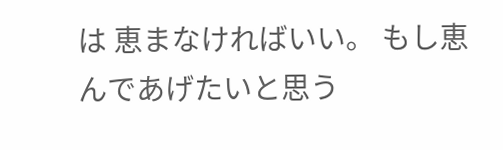は 恵まなければいい。 もし恵んであげたいと思う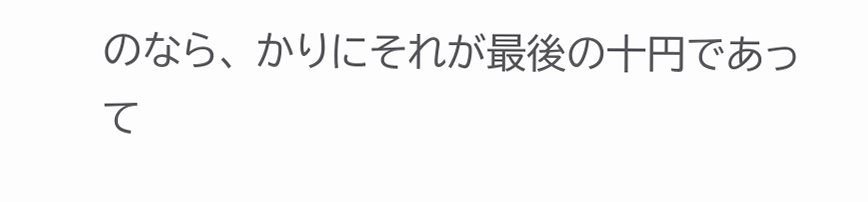のなら、 かりにそれが最後の十円であって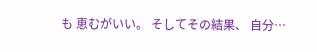も 恵むがいい。 そしてその結果、 自分…